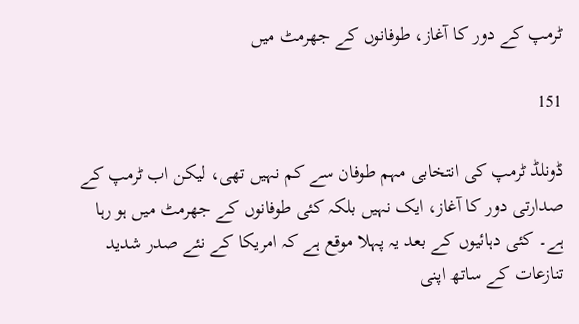ٹرمپ کے دور کا آغاز، طوفانوں کے جھرمٹ میں

151

ڈونلڈ ٹرمپ کی انتخابی مہم طوفان سے کم نہیں تھی، لیکن اب ٹرمپ کے صدارتی دور کا آغاز، ایک نہیں بلکہ کئی طوفانوں کے جھرمٹ میں ہو رہا ہے۔ کئی دہائیوں کے بعد یہ پہلا موقع ہے کہ امریکا کے نئے صدر شدید تنازعات کے ساتھ اپنی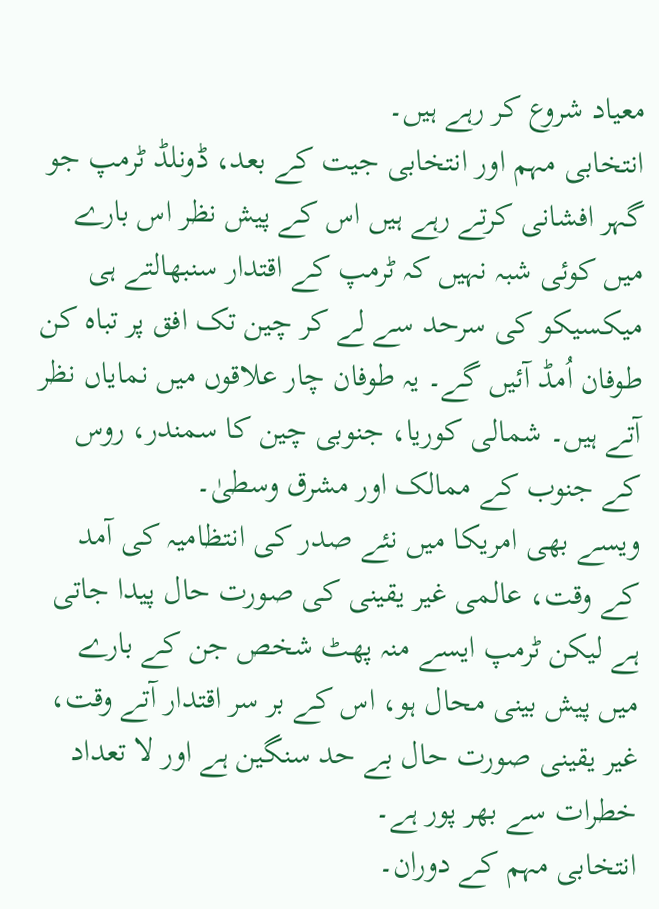معیاد شروع کر رہے ہیں۔
انتخابی مہم اور انتخابی جیت کے بعد، ڈونلڈ ٹرمپ جو گہر افشانی کرتے رہے ہیں اس کے پیش نظر اس بارے میں کوئی شبہ نہیں کہ ٹرمپ کے اقتدار سنبھالتے ہی میکسیکو کی سرحد سے لے کر چین تک افق پر تباہ کن طوفان اُمڈ آئیں گے۔ یہ طوفان چار علاقوں میں نمایاں نظر آتے ہیں۔ شمالی کوریا، جنوبی چین کا سمندر، روس کے جنوب کے ممالک اور مشرق وسطیٰ۔
ویسے بھی امریکا میں نئے صدر کی انتظامیہ کی آمد کے وقت، عالمی غیر یقینی کی صورت حال پیدا جاتی ہے لیکن ٹرمپ ایسے منہ پھٹ شخص جن کے بارے میں پیش بینی محال ہو، اس کے بر سر اقتدار آتے وقت، غیر یقینی صورت حال بے حد سنگین ہے اور لا تعداد خطرات سے بھر پور ہے۔
انتخابی مہم کے دوران۔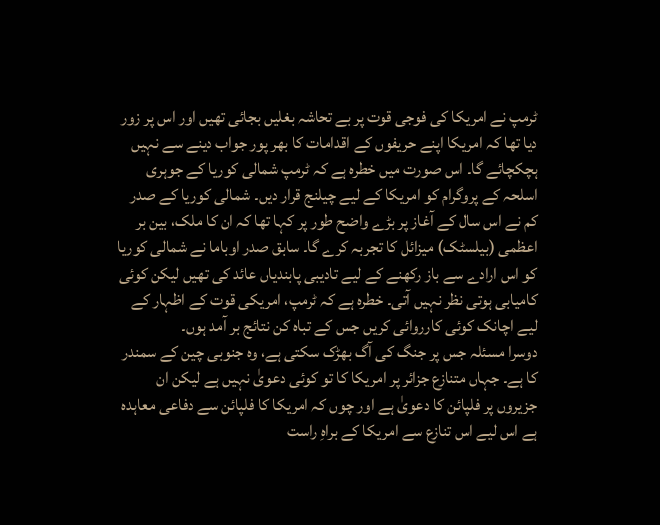ٹرمپ نے امریکا کی فوجی قوت پر بے تحاشہ بغلیں بجائی تھیں اور اس پر زور دیا تھا کہ امریکا اپنے حریفوں کے اقدامات کا بھر پور جواب دینے سے نہیں ہچکچائے گا۔ اس صورت میں خطرہ ہے کہ ٹرمپ شمالی کوریا کے جوہری اسلحہ کے پروگرام کو امریکا کے لیے چیلنج قرار دیں۔ شمالی کوریا کے صدر کم نے اس سال کے آغاز پر بڑے واضح طور پر کہا تھا کہ ان کا ملک، بین بر اعظمی (بیلسٹک) میزائل کا تجربہ کرے گا۔ سابق صدر اوباما نے شمالی کوریا کو اس ارادے سے باز رکھنے کے لیے تادیبی پابندیاں عائد کی تھیں لیکن کوئی کامیابی ہوتی نظر نہیں آتی۔ خطرہ ہے کہ ٹرمپ، امریکی قوت کے اظہار کے لیے اچانک کوئی کارروائی کریں جس کے تباہ کن نتائج بر آمد ہوں۔
دوسرا مسئلہ جس پر جنگ کی آگ بھڑک سکتی ہے، وہ جنوبی چین کے سمندر کا ہے۔ جہاں متنازع جزائر پر امریکا کا تو کوئی دعویٰ نہیں ہے لیکن ان جزیروں پر فلپائن کا دعویٰ ہے اور چوں کہ امریکا کا فلپائن سے دفاعی معاہدہ ہے اس لیے اس تنازع سے امریکا کے براہِ راست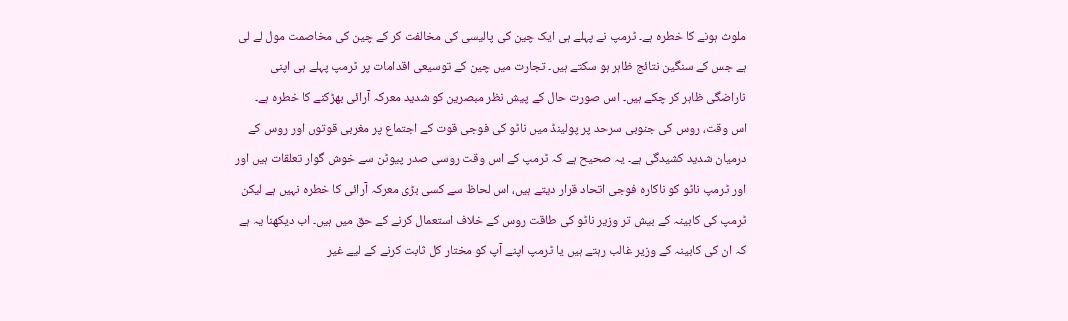ملوث ہونے کا خطرہ ہے۔ ٹرمپ نے پہلے ہی ایک چین کی پالیسی کی مخالفت کر کے چین کی مخاصمت مول لے لی ہے جس کے سنگین نتائج ظاہر ہو سکتے ہیں۔ تجارت میں چین کے توسیعی اقدامات پر ٹرمپ پہلے ہی اپنی ناراضگی ظاہر کر چکے ہیں۔ اس صورت حال کے پیش نظر مبصرین کو شدید معرکہ آرائی بھڑکنے کا خطرہ ہے۔
اس وقت، روس کی جنوبی سرحد پر پولینڈ میں ناٹو کی فوجی قوت کے اجتماع پر مغربی قوتوں اور روس کے درمیان شدید کشیدگی ہے۔ یہ صحیح ہے کہ ٹرمپ کے اس وقت روسی صدر پیوٹن سے خوش گوار تعلقات ہیں اور اور ٹرمپ ناٹو کو ناکارہ فوجی اتحاد قرار دیتے ہیں، اس لحاظ سے کسی بڑی معرکہ آرائی کا خطرہ نہیں ہے لیکن ٹرمپ کی کابینہ کے بیش تر وزیر ناٹو کی طاقت روس کے خلاف استعمال کرنے کے حق میں ہیں۔ اب دیکھنا یہ ہے کہ ان کی کابینہ کے وزیر غالب رہتے ہیں یا ٹرمپ اپنے آپ کو مختار کل ثابت کرنے کے لیے غیر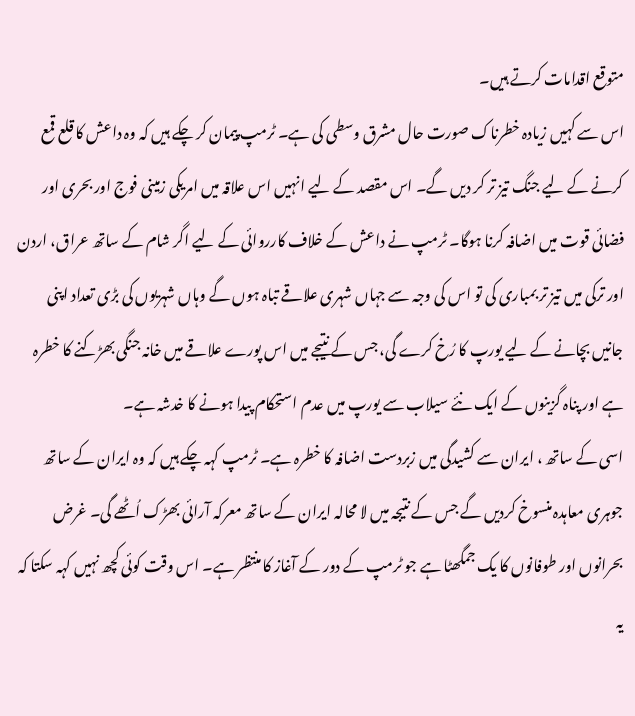متوقع اقدامات کرتے ہیں۔
اس سے کہیں زیادہ خطرناک صورت حال مشرق وسطی کی ہے۔ ٹرمپ پیمان کر چکے ہیں کہ وہ داعش کا قلع قمع کرنے کے لیے جنگ تیز تر کر دیں گے۔ اس مقصد کے لیے انہیں اس علاقہ میں امریکی زمینی فوج اور بحری اور فضائی قوت میں اضافہ کرنا ہوگا۔ ٹرمپ نے داعش کے خلاف کارروائی کے لیے اگر شام کے ساتھ عراق، اردن اور ترکی میں تیز تر بمباری کی تو اس کی وجہ سے جہاں شہری علاقے تباہ ہوں گے وہاں شہریوں کی بڑی تعداد اپنی جانیں بچانے کے لیے یورپ کا رُخ کرے گی، جس کے نتیجے میں اس پورے علاقے میں خانہ جنگی بھڑکنے کا خطرہ ہے اور پناہ گزینوں کے ایک نئے سیلاب سے یورپ میں عدم استحکام پیدا ہونے کا خدشہ ہے۔
اسی کے ساتھ ، ایران سے کشیدگی میں زبردست اضافہ کا خطرہ ہے۔ ٹرمپ کہہ چکے ہیں کہ وہ ایران کے ساتھ جوہری معاہدہ منسوخ کردیں گے جس کے نتیجہ میں لا محالہ ایران کے ساتھ معرکہ آرائی بھڑک اُٹھے گی۔ غرض بحرانوں اور طوفانوں کا یک جمگھٹا ہے جو ٹرمپ کے دور کے آغاز کا منتظر ہے۔ اس وقت کوئی کچھ نہیں کہہ سکتا کہ یہ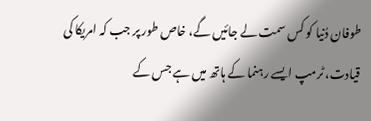طوفان دُنیا کو کس سمت لے جائیں گے، خاص طور پر جب کہ امریکا کی قیادت، ٹرمپ ایسے رہنما کے ہاتھ میں ہے جس کے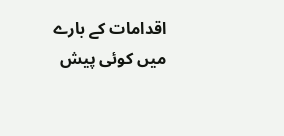اقدامات کے بارے میں کوئی پیش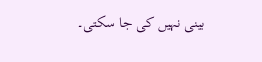بینی نہیں کی جا سکتی۔